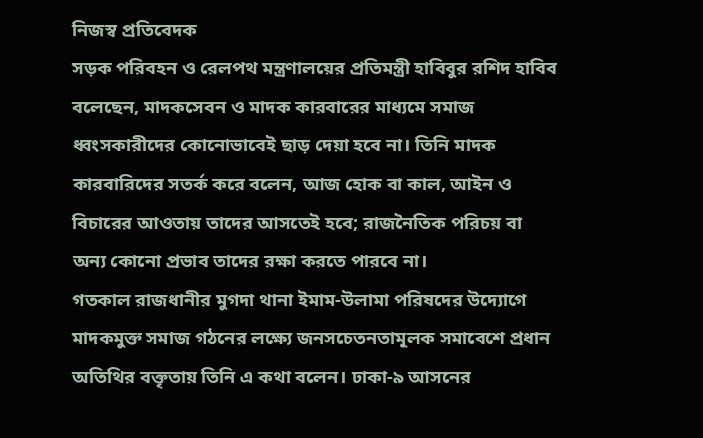নিজস্ব প্রতিবেদক
সড়ক পরিবহন ও রেলপথ মন্ত্রণালয়ের প্রতিমন্ত্রী হাবিবুর রশিদ হাবিব বলেছেন, মাদকসেবন ও মাদক কারবারের মাধ্যমে সমাজ ধ্বংসকারীদের কোনোভাবেই ছাড় দেয়া হবে না। তিনি মাদক কারবারিদের সতর্ক করে বলেন, আজ হোক বা কাল, আইন ও বিচারের আওতায় তাদের আসতেই হবে; রাজনৈতিক পরিচয় বা অন্য কোনো প্রভাব তাদের রক্ষা করতে পারবে না।
গতকাল রাজধানীর মুগদা থানা ইমাম-উলামা পরিষদের উদ্যোগে মাদকমুক্ত সমাজ গঠনের লক্ষ্যে জনসচেতনতামূলক সমাবেশে প্রধান অতিথির বক্তৃতায় তিনি এ কথা বলেন। ঢাকা-৯ আসনের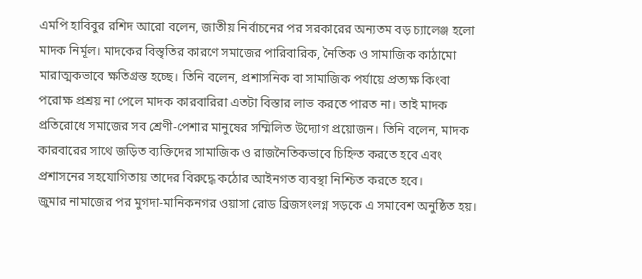এমপি হাবিবুর রশিদ আরো বলেন, জাতীয় নির্বাচনের পর সরকারের অন্যতম বড় চ্যালেঞ্জ হলো মাদক নির্মূল। মাদকের বিস্তৃতির কারণে সমাজের পারিবারিক, নৈতিক ও সামাজিক কাঠামো মারাত্মকভাবে ক্ষতিগ্রস্ত হচ্ছে। তিনি বলেন, প্রশাসনিক বা সামাজিক পর্যায়ে প্রত্যক্ষ কিংবা পরোক্ষ প্রশ্রয় না পেলে মাদক কারবারিরা এতটা বিস্তার লাভ করতে পারত না। তাই মাদক প্রতিরোধে সমাজের সব শ্রেণী-পেশার মানুষের সম্মিলিত উদ্যোগ প্রয়োজন। তিনি বলেন, মাদক কারবারের সাথে জড়িত ব্যক্তিদের সামাজিক ও রাজনৈতিকভাবে চিহ্নিত করতে হবে এবং প্রশাসনের সহযোগিতায় তাদের বিরুদ্ধে কঠোর আইনগত ব্যবস্থা নিশ্চিত করতে হবে।
জুমার নামাজের পর মুগদা-মানিকনগর ওয়াসা রোড ব্রিজসংলগ্ন সড়কে এ সমাবেশ অনুষ্ঠিত হয়।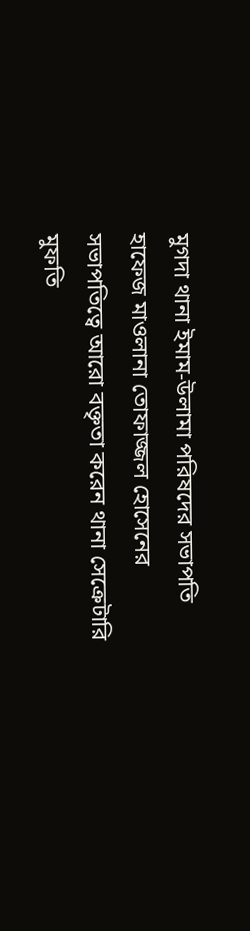মুগদা থানা ইমাম-উলামা পরিষদের সভাপতি হাফেজ মাওলানা তোফাজ্জল হোসেনের সভাপতিত্বে আরো বক্তৃতা করেন থানা সেক্রেটারি মুফতি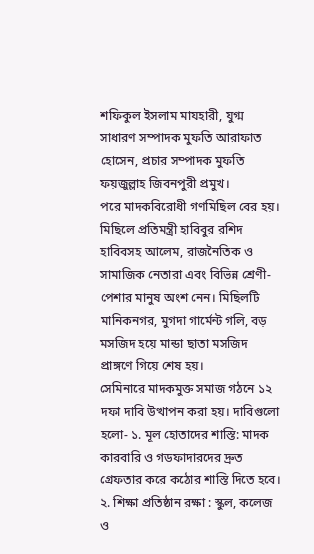শফিকুল ইসলাম মাযহারী, যুগ্ম সাধারণ সম্পাদক মুফতি আরাফাত হোসেন, প্রচার সম্পাদক মুফতি ফয়জুল্লাহ জিবনপুরী প্রমুখ।
পরে মাদকবিরোধী গণমিছিল বের হয়। মিছিলে প্রতিমন্ত্রী হাবিবুর রশিদ হাবিবসহ আলেম, রাজনৈতিক ও সামাজিক নেতারা এবং বিভিন্ন শ্রেণী-পেশার মানুষ অংশ নেন। মিছিলটি মানিকনগর, মুগদা গার্মেন্ট গলি, বড় মসজিদ হয়ে মান্ডা ছাতা মসজিদ প্রাঙ্গণে গিয়ে শেষ হয়।
সেমিনারে মাদকমুক্ত সমাজ গঠনে ১২ দফা দাবি উত্থাপন করা হয়। দাবিগুলো হলো- ১. মূল হোতাদের শাস্তি: মাদক কারবারি ও গডফাদারদের দ্রুত গ্রেফতার করে কঠোর শাস্তি দিতে হবে। ২. শিক্ষা প্রতিষ্ঠান রক্ষা : স্কুল, কলেজ ও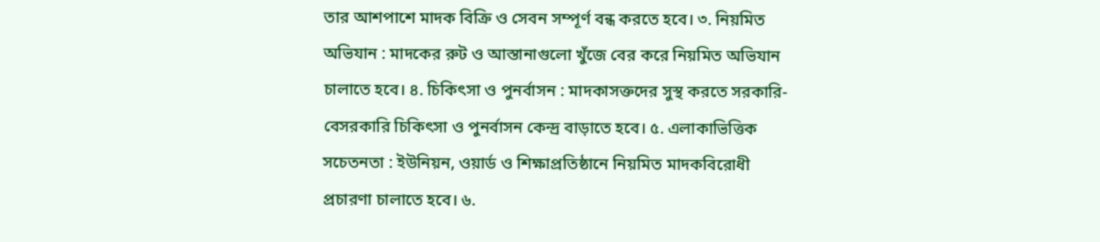তার আশপাশে মাদক বিক্রি ও সেবন সম্পূর্ণ বন্ধ করতে হবে। ৩. নিয়মিত অভিযান : মাদকের রুট ও আস্তানাগুলো খুঁজে বের করে নিয়মিত অভিযান চালাতে হবে। ৪. চিকিৎসা ও পুনর্বাসন : মাদকাসক্তদের সুস্থ করতে সরকারি-বেসরকারি চিকিৎসা ও পুনর্বাসন কেন্দ্র বাড়াতে হবে। ৫. এলাকাভিত্তিক সচেতনতা : ইউনিয়ন, ওয়ার্ড ও শিক্ষাপ্রতিষ্ঠানে নিয়মিত মাদকবিরোধী প্রচারণা চালাতে হবে। ৬.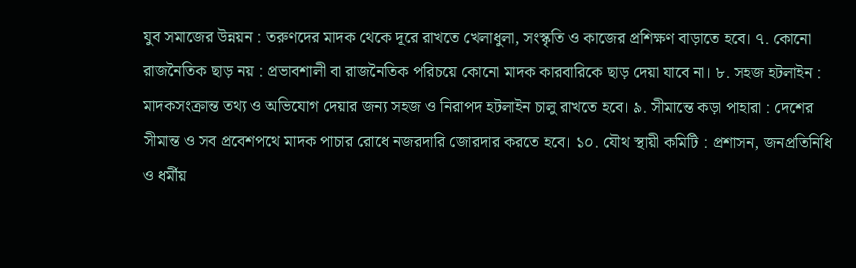যুব সমাজের উন্নয়ন : তরুণদের মাদক থেকে দূরে রাখতে খেলাধুলা, সংস্কৃতি ও কাজের প্রশিক্ষণ বাড়াতে হবে। ৭. কোনো রাজনৈতিক ছাড় নয় : প্রভাবশালী বা রাজনৈতিক পরিচয়ে কোনো মাদক কারবারিকে ছাড় দেয়া যাবে না। ৮. সহজ হটলাইন : মাদকসংক্রান্ত তথ্য ও অভিযোগ দেয়ার জন্য সহজ ও নিরাপদ হটলাইন চালু রাখতে হবে। ৯. সীমান্তে কড়া পাহারা : দেশের সীমান্ত ও সব প্রবেশপথে মাদক পাচার রোধে নজরদারি জোরদার করতে হবে। ১০. যৌথ স্থায়ী কমিটি : প্রশাসন, জনপ্রতিনিধি ও ধর্মীয়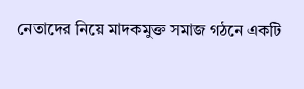নেতাদের নিয়ে মাদকমুক্ত সমাজ গঠনে একটি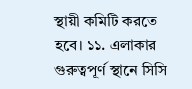স্থায়ী কমিটি করতে হবে। ১১. এলাকার গুরুত্বপূর্ণ স্থানে সিসি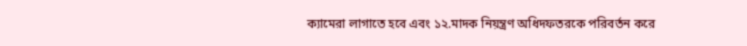ক্যামেরা লাগাতে হবে এবং ১২.মাদক নিয়ন্ত্রণ অধিদফতরকে পরিবর্তন করে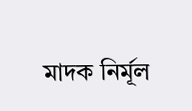মাদক নির্মূল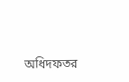অধিদফতর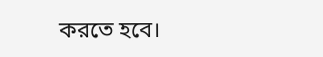করতে হবে।